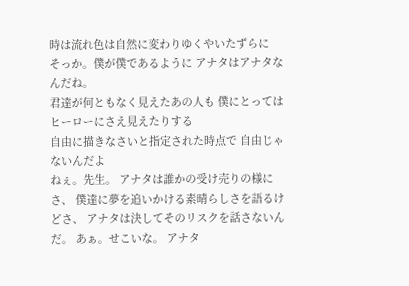時は流れ色は自然に変わりゆくやいたずらに
そっか。僕が僕であるように アナタはアナタなんだね。
君達が何ともなく見えたあの人も 僕にとってはヒーローにさえ見えたりする
自由に描きなさいと指定された時点で 自由じゃないんだよ
ねぇ。先生。 アナタは誰かの受け売りの様にさ、 僕達に夢を追いかける素晴らしさを語るけどさ、 アナタは決してそのリスクを話さないんだ。 あぁ。せこいな。 アナタ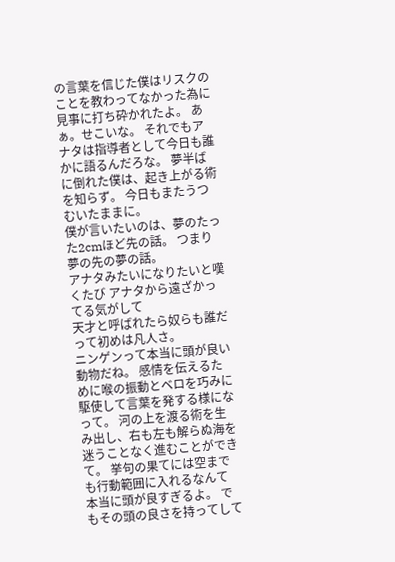の言葉を信じた僕はリスクのことを教わってなかった為に見事に打ち砕かれたよ。 あぁ。せこいな。 それでもアナタは指導者として今日も誰かに語るんだろな。 夢半ばに倒れた僕は、起き上がる術を知らず。 今日もまたうつむいたままに。
僕が言いたいのは、夢のたった2cmほど先の話。 つまり夢の先の夢の話。
アナタみたいになりたいと嘆くたび アナタから遠ざかってる気がして
天才と呼ばれたら奴らも誰だって初めは凡人さ。
ニンゲンって本当に頭が良い動物だね。 感情を伝えるために喉の振動とベロを巧みに駆使して言葉を発する様になって。 河の上を渡る術を生み出し、右も左も解らぬ海を迷うことなく進むことができて。 挙句の果てには空までも行動範囲に入れるなんて 本当に頭が良すぎるよ。 でもその頭の良さを持ってして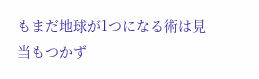もまだ地球が1つになる術は見当もつかず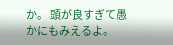か。 頭が良すぎて愚かにもみえるよ。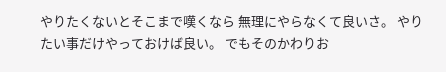やりたくないとそこまで嘆くなら 無理にやらなくて良いさ。 やりたい事だけやっておけば良い。 でもそのかわりお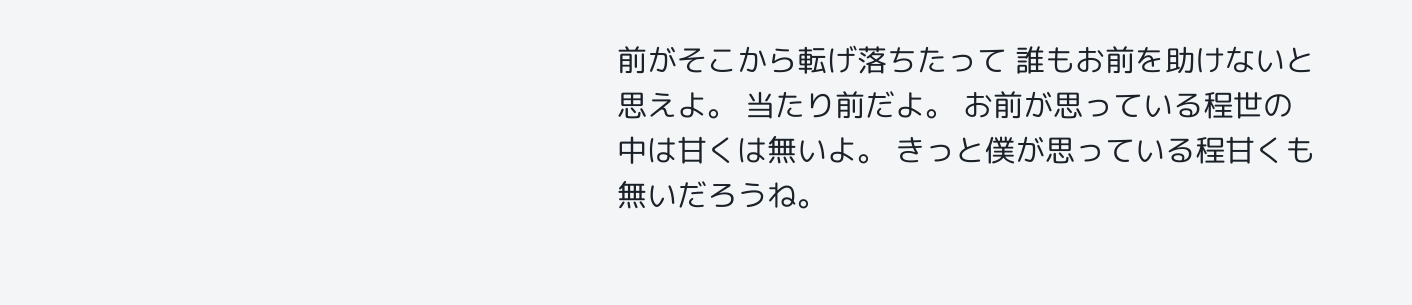前がそこから転げ落ちたって 誰もお前を助けないと思えよ。 当たり前だよ。 お前が思っている程世の中は甘くは無いよ。 きっと僕が思っている程甘くも無いだろうね。